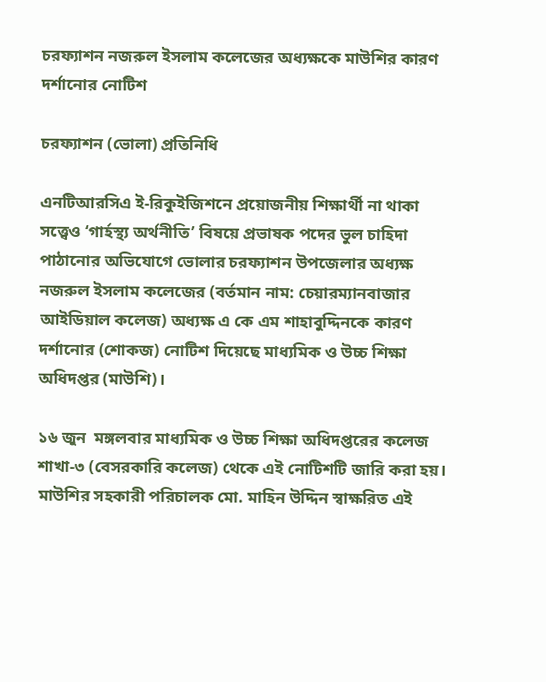চরফ্যাশন নজরুল ইসলাম কলেজের অধ্যক্ষকে মাউশির কারণ দর্শানোর নোটিশ

চরফ্যাশন (ভোলা) প্রতিনিধি

এনটিআরসিএ ই-রিকুইজিশনে প্রয়োজনীয় শিক্ষার্থী না থাকা সত্ত্বেও ‘গার্হস্থ্য অর্থনীতি’ বিষয়ে প্রভাষক পদের ভুল চাহিদা পাঠানোর অভিযোগে ভোলার চরফ্যাশন উপজেলার অধ্যক্ষ নজরুল ইসলাম কলেজের (বর্তমান নাম: চেয়ারম্যানবাজার আইডিয়াল কলেজ) অধ্যক্ষ এ কে এম শাহাবুদ্দিনকে কারণ দর্শানোর (শোকজ) নোটিশ দিয়েছে মাধ্যমিক ও উচ্চ শিক্ষা অধিদপ্তর (মাউশি)।

১৬ জুন  মঙ্গলবার মাধ্যমিক ও উচ্চ শিক্ষা অধিদপ্তরের কলেজ শাখা-৩ (বেসরকারি কলেজ) থেকে এই নোটিশটি জারি করা হয়। মাউশির সহকারী পরিচালক মো. মাহিন উদ্দিন স্বাক্ষরিত এই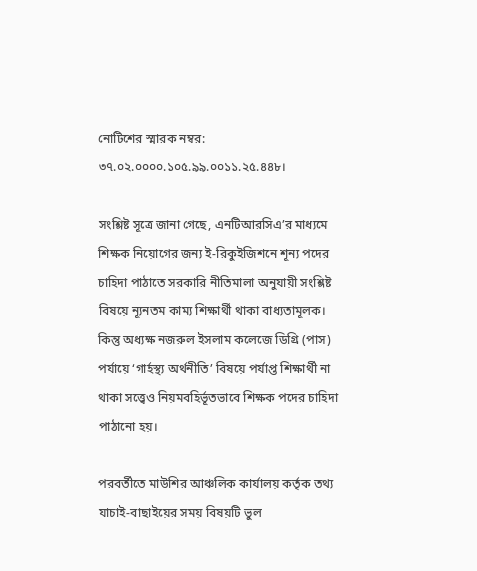নোটিশের স্মারক নম্বর: ৩৭.০২.০০০০.১০৫.৯৯.০০১১.২৫.৪৪৮।

সংশ্লিষ্ট সূত্রে জানা গেছে, এনটিআরসিএ’র মাধ্যমে শিক্ষক নিয়োগের জন্য ই-রিকুইজিশনে শূন্য পদের চাহিদা পাঠাতে সরকারি নীতিমালা অনুযায়ী সংশ্লিষ্ট বিষয়ে ন্যূনতম কাম্য শিক্ষার্থী থাকা বাধ্যতামূলক। কিন্তু অধ্যক্ষ নজরুল ইসলাম কলেজে ডিগ্রি (পাস) পর্যায়ে ‘গার্হস্থ্য অর্থনীতি’ বিষয়ে পর্যাপ্ত শিক্ষার্থী না থাকা সত্ত্বেও নিয়মবহির্ভূতভাবে শিক্ষক পদের চাহিদা পাঠানো হয়।

পরবর্তীতে মাউশির আঞ্চলিক কার্যালয় কর্তৃক তথ্য যাচাই-বাছাইয়ের সময় বিষয়টি ভুল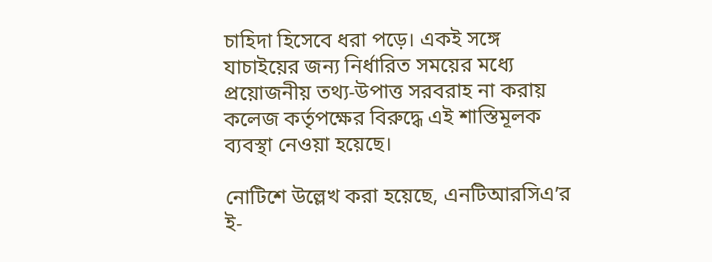চাহিদা হিসেবে ধরা পড়ে। একই সঙ্গে যাচাইয়ের জন্য নির্ধারিত সময়ের মধ্যে প্রয়োজনীয় তথ্য-উপাত্ত সরবরাহ না করায় কলেজ কর্তৃপক্ষের বিরুদ্ধে এই শাস্তিমূলক ব্যবস্থা নেওয়া হয়েছে।

নোটিশে উল্লেখ করা হয়েছে, এনটিআরসিএ’র ই-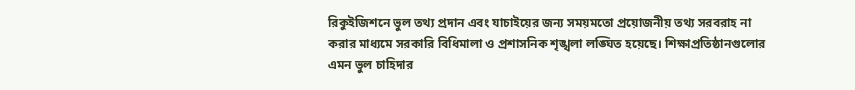রিকুইজিশনে ভুল তথ্য প্রদান এবং যাচাইয়ের জন্য সময়মতো প্রয়োজনীয় তথ্য সরবরাহ না করার মাধ্যমে সরকারি বিধিমালা ও প্রশাসনিক শৃঙ্খলা লঙ্ঘিত হয়েছে। শিক্ষাপ্রতিষ্ঠানগুলোর এমন ভুল চাহিদার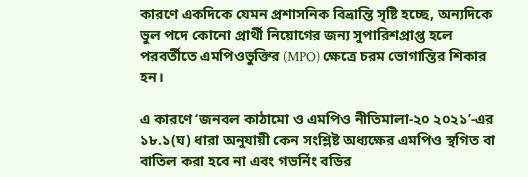কারণে একদিকে যেমন প্রশাসনিক বিভ্রান্তি সৃষ্টি হচ্ছে, অন্যদিকে ভুল পদে কোনো প্রার্থী নিয়োগের জন্য সুপারিশপ্রাপ্ত হলে পরবর্তীতে এমপিওভুক্তির (MPO) ক্ষেত্রে চরম ভোগান্তির শিকার হন।

এ কারণে ‘জনবল কাঠামো ও এমপিও নীতিমালা-২০ ২০২১’-এর ১৮.১(ঘ) ধারা অনুযায়ী কেন সংশ্লিষ্ট অধ্যক্ষের এমপিও স্থগিত বা বাতিল করা হবে না এবং গভর্নিং বডির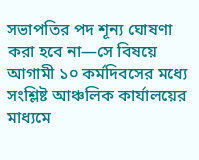সভাপতির পদ শূন্য ঘোষণা করা হবে না—সে বিষয়ে আগামী ১০ কর্মদিবসের মধ্যে সংশ্লিষ্ট আঞ্চলিক কার্যালয়ের মাধ্যমে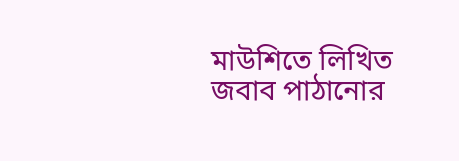মাউশিতে লিখিত জবাব পাঠানোর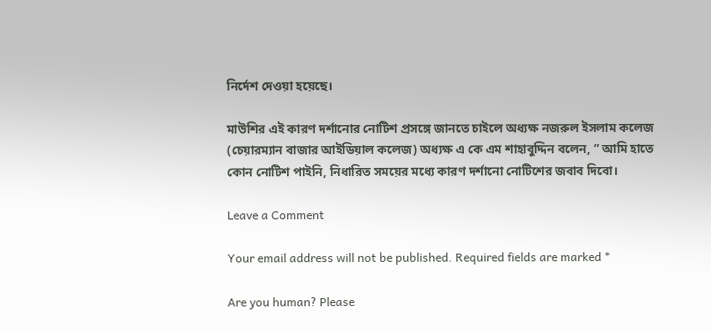নির্দেশ দেওয়া হয়েছে।

মাউশির এই কারণ দর্শানোর নোটিশ প্রসঙ্গে জানতে চাইলে অধ্যক্ষ নজরুল ইসলাম কলেজ (চেয়ারম্যান বাজার আইডিয়াল কলেজ) অধ্যক্ষ এ কে এম শাহাবুদ্দিন বলেন, ” আমি হাতে কোন নোটিশ পাইনি, নিধারিত সময়ের মধ্যে কারণ দর্শানো নোটিশের জবাব দিবো।

Leave a Comment

Your email address will not be published. Required fields are marked *

Are you human? Please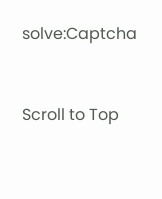solve:Captcha


Scroll to Top